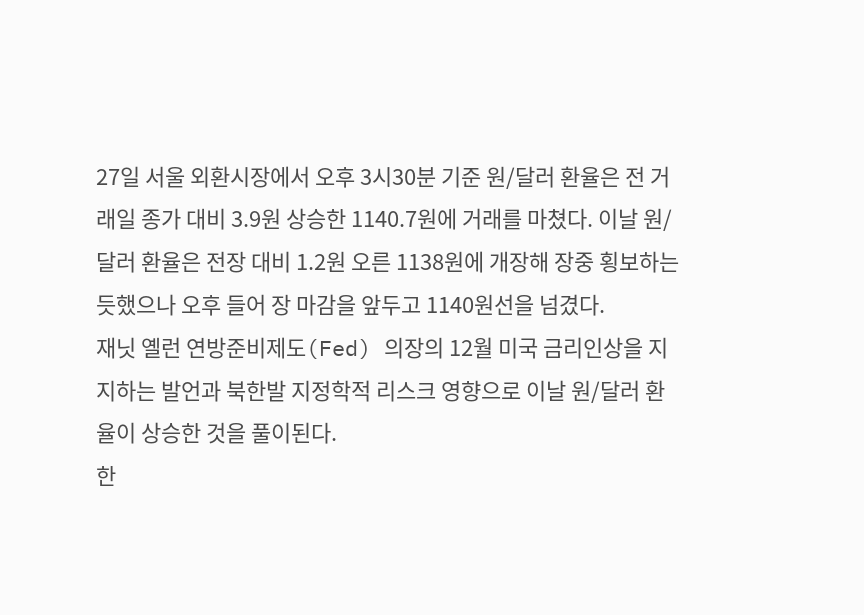27일 서울 외환시장에서 오후 3시30분 기준 원/달러 환율은 전 거래일 종가 대비 3.9원 상승한 1140.7원에 거래를 마쳤다. 이날 원/달러 환율은 전장 대비 1.2원 오른 1138원에 개장해 장중 횡보하는 듯했으나 오후 들어 장 마감을 앞두고 1140원선을 넘겼다.
재닛 옐런 연방준비제도(Fed) 의장의 12월 미국 금리인상을 지지하는 발언과 북한발 지정학적 리스크 영향으로 이날 원/달러 환율이 상승한 것을 풀이된다.
한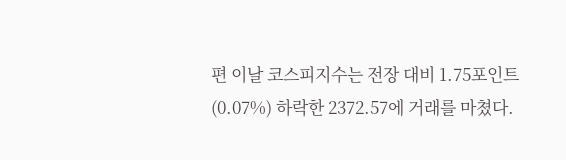편 이날 코스피지수는 전장 대비 1.75포인트(0.07%) 하락한 2372.57에 거래를 마쳤다.